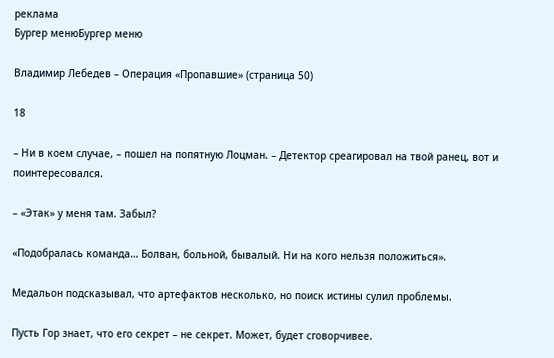реклама
Бургер менюБургер меню

Владимир Лебедев – Операция «Пропавшие» (страница 50)

18

– Ни в коем случае, – пошел на попятную Лоцман. – Детектор среагировал на твой ранец, вот и поинтересовался.

– «Этак» у меня там. Забыл?

«Подобралась команда… Болван, больной, бывалый. Ни на кого нельзя положиться».

Медальон подсказывал, что артефактов несколько, но поиск истины сулил проблемы.

Пусть Гор знает, что его секрет – не секрет. Может, будет сговорчивее.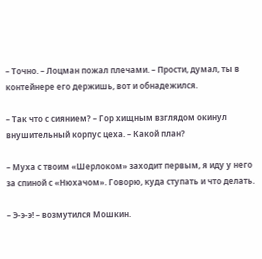– Точно. – Лоцман пожал плечами. – Прости, думал, ты в контейнере его держишь, вот и обнадежился.

– Так что с сиянием? – Гор хищным взглядом окинул внушительный корпус цеха. – Какой план?

– Муха с твоим «Шерлоком» заходит первым, я иду у него за спиной с «Нюхачом». Говорю, куда ступать и что делать.

– Э-э-э! – возмутился Мошкин.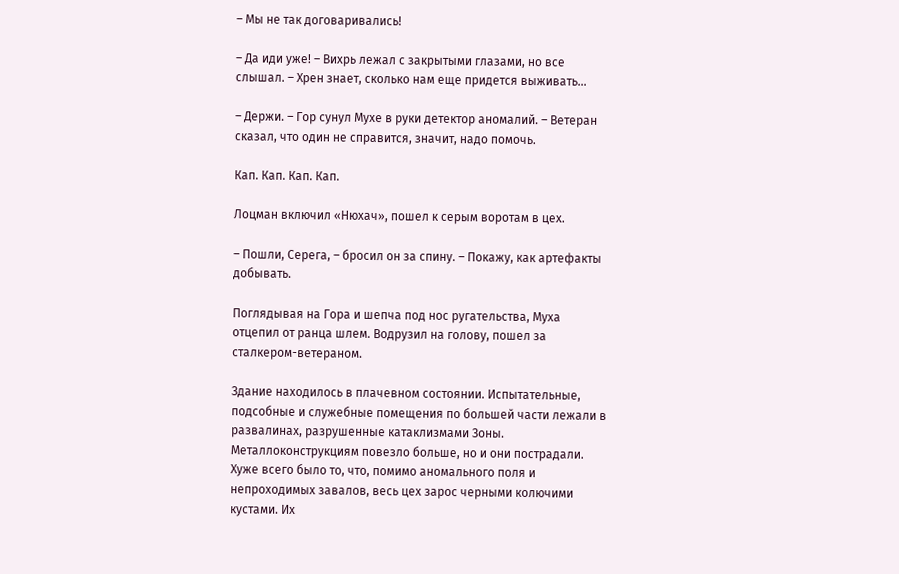– Мы не так договаривались!

– Да иди уже! – Вихрь лежал с закрытыми глазами, но все слышал. – Хрен знает, сколько нам еще придется выживать…

– Держи. – Гор сунул Мухе в руки детектор аномалий. – Ветеран сказал, что один не справится, значит, надо помочь.

Кап. Кап. Кап. Кап.

Лоцман включил «Нюхач», пошел к серым воротам в цех.

– Пошли, Серега, – бросил он за спину. – Покажу, как артефакты добывать.

Поглядывая на Гора и шепча под нос ругательства, Муха отцепил от ранца шлем. Водрузил на голову, пошел за сталкером-ветераном.

Здание находилось в плачевном состоянии. Испытательные, подсобные и служебные помещения по большей части лежали в развалинах, разрушенные катаклизмами Зоны. Металлоконструкциям повезло больше, но и они пострадали. Хуже всего было то, что, помимо аномального поля и непроходимых завалов, весь цех зарос черными колючими кустами. Их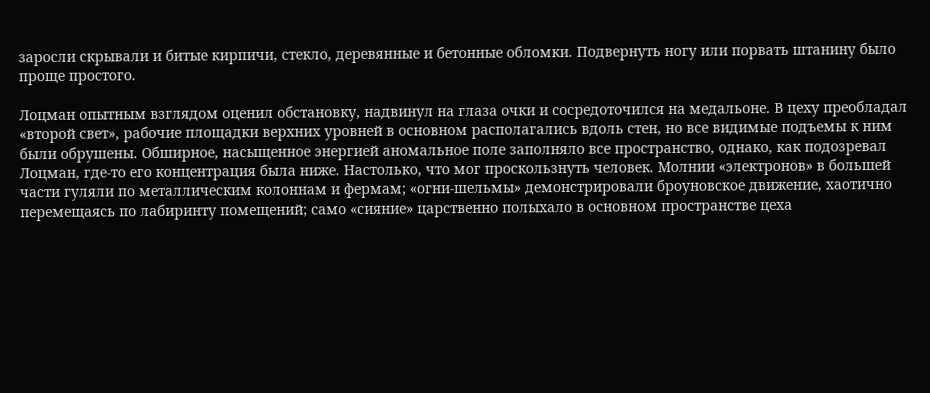заросли скрывали и битые кирпичи, стекло, деревянные и бетонные обломки. Подвернуть ногу или порвать штанину было проще простого.

Лоцман опытным взглядом оценил обстановку, надвинул на глаза очки и сосредоточился на медальоне. В цеху преобладал «второй свет», рабочие площадки верхних уровней в основном располагались вдоль стен, но все видимые подъемы к ним были обрушены. Обширное, насыщенное энергией аномальное поле заполняло все пространство, однако, как подозревал Лоцман, где-то его концентрация была ниже. Настолько, что мог проскользнуть человек. Молнии «электронов» в большей части гуляли по металлическим колоннам и фермам; «огни-шельмы» демонстрировали броуновское движение, хаотично перемещаясь по лабиринту помещений; само «сияние» царственно полыхало в основном пространстве цеха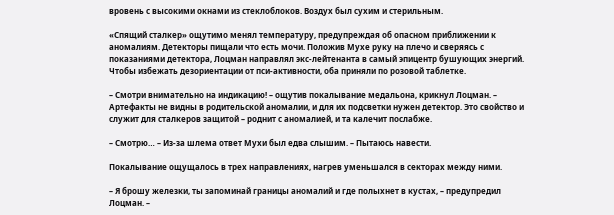вровень с высокими окнами из стеклоблоков. Воздух был сухим и стерильным.

«Спящий сталкер» ощутимо менял температуру, предупреждая об опасном приближении к аномалиям. Детекторы пищали что есть мочи. Положив Мухе руку на плечо и сверяясь с показаниями детектора, Лоцман направлял экс-лейтенанта в самый эпицентр бушующих энергий. Чтобы избежать дезориентации от пси-активности, оба приняли по розовой таблетке.

– Смотри внимательно на индикацию! – ощутив покалывание медальона, крикнул Лоцман. – Артефакты не видны в родительской аномалии, и для их подсветки нужен детектор. Это свойство и служит для сталкеров защитой – роднит с аномалией, и та калечит послабже.

– Смотрю… – Из-за шлема ответ Мухи был едва слышим. – Пытаюсь навести.

Покалывание ощущалось в трех направлениях, нагрев уменьшался в секторах между ними.

– Я брошу железки, ты запоминай границы аномалий и где полыхнет в кустах, – предупредил Лоцман. –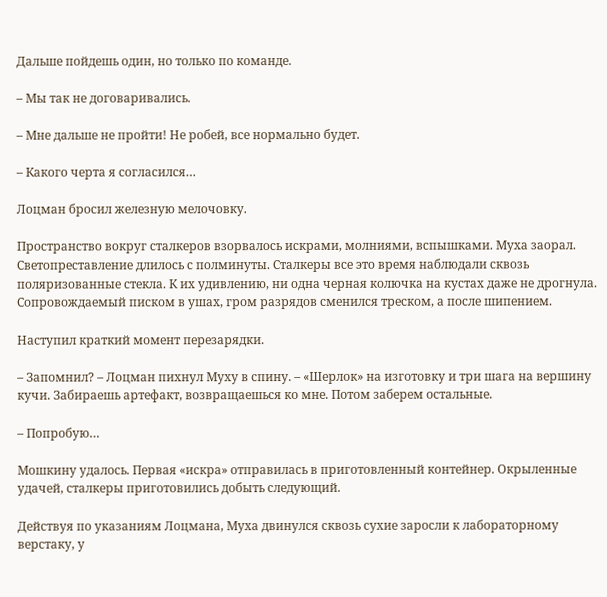Дальше пойдешь один, но только по команде.

– Мы так не договаривались.

– Мне дальше не пройти! Не робей, все нормально будет.

– Какого черта я согласился…

Лоцман бросил железную мелочовку.

Пространство вокруг сталкеров взорвалось искрами, молниями, вспышками. Муха заорал. Светопреставление длилось с полминуты. Сталкеры все это время наблюдали сквозь поляризованные стекла. К их удивлению, ни одна черная колючка на кустах даже не дрогнула. Сопровождаемый писком в ушах, гром разрядов сменился треском, а после шипением.

Наступил краткий момент перезарядки.

– Запомнил? – Лоцман пихнул Муху в спину. – «Шерлок» на изготовку и три шага на вершину кучи. Забираешь артефакт, возвращаешься ко мне. Потом заберем остальные.

– Попробую…

Мошкину удалось. Первая «искра» отправилась в приготовленный контейнер. Окрыленные удачей, сталкеры приготовились добыть следующий.

Действуя по указаниям Лоцмана, Муха двинулся сквозь сухие заросли к лабораторному верстаку, у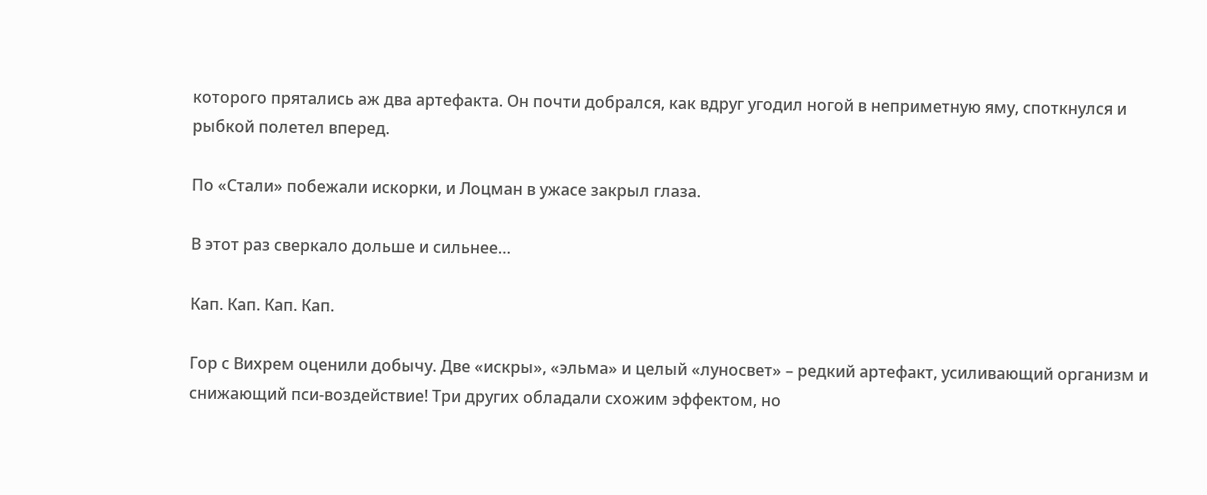которого прятались аж два артефакта. Он почти добрался, как вдруг угодил ногой в неприметную яму, споткнулся и рыбкой полетел вперед.

По «Стали» побежали искорки, и Лоцман в ужасе закрыл глаза.

В этот раз сверкало дольше и сильнее…

Кап. Кап. Кап. Кап.

Гор с Вихрем оценили добычу. Две «искры», «эльма» и целый «луносвет» – редкий артефакт, усиливающий организм и снижающий пси-воздействие! Три других обладали схожим эффектом, но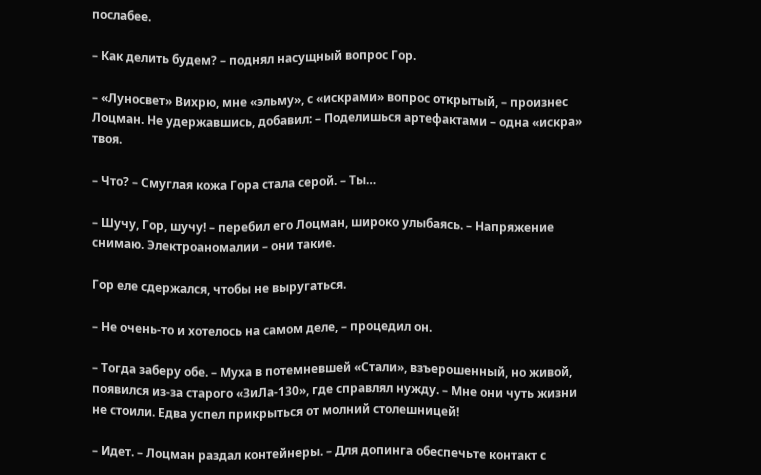послабее.

– Как делить будем? – поднял насущный вопрос Гор.

– «Луносвет» Вихрю, мне «эльму», с «искрами» вопрос открытый, – произнес Лоцман. Не удержавшись, добавил: – Поделишься артефактами – одна «искра» твоя.

– Что? – Смуглая кожа Гора стала серой. – Ты…

– Шучу, Гор, шучу! – перебил его Лоцман, широко улыбаясь. – Напряжение снимаю. Электроаномалии – они такие.

Гор еле сдержался, чтобы не выругаться.

– Не очень-то и хотелось на самом деле, – процедил он.

– Тогда заберу обе. – Муха в потемневшей «Стали», взъерошенный, но живой, появился из-за старого «ЗиЛа-130», где справлял нужду. – Мне они чуть жизни не стоили. Едва успел прикрыться от молний столешницей!

– Идет. – Лоцман раздал контейнеры. – Для допинга обеспечьте контакт с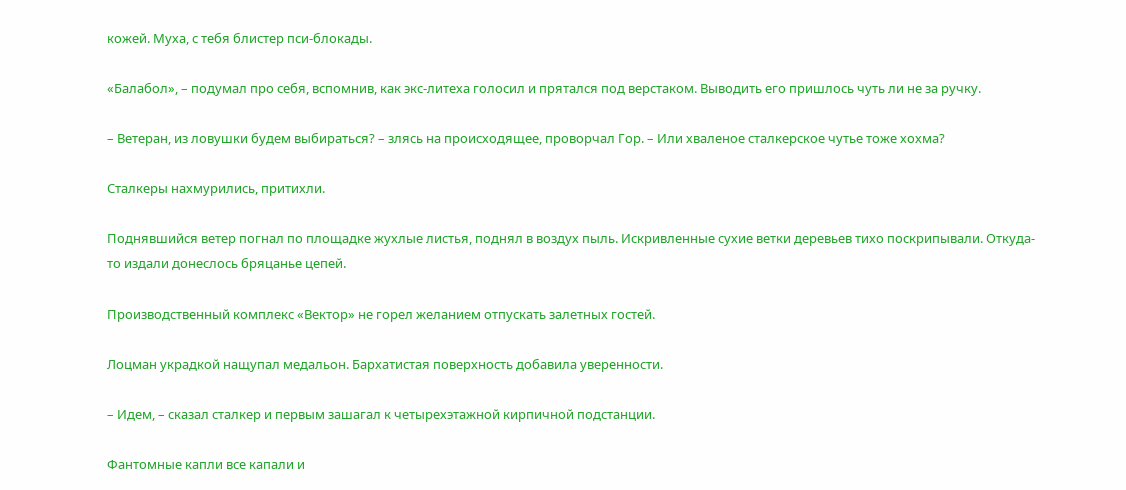кожей. Муха, с тебя блистер пси-блокады.

«Балабол», – подумал про себя, вспомнив, как экс-литеха голосил и прятался под верстаком. Выводить его пришлось чуть ли не за ручку.

– Ветеран, из ловушки будем выбираться? – злясь на происходящее, проворчал Гор. – Или хваленое сталкерское чутье тоже хохма?

Сталкеры нахмурились, притихли.

Поднявшийся ветер погнал по площадке жухлые листья, поднял в воздух пыль. Искривленные сухие ветки деревьев тихо поскрипывали. Откуда-то издали донеслось бряцанье цепей.

Производственный комплекс «Вектор» не горел желанием отпускать залетных гостей.

Лоцман украдкой нащупал медальон. Бархатистая поверхность добавила уверенности.

– Идем, – сказал сталкер и первым зашагал к четырехэтажной кирпичной подстанции.

Фантомные капли все капали и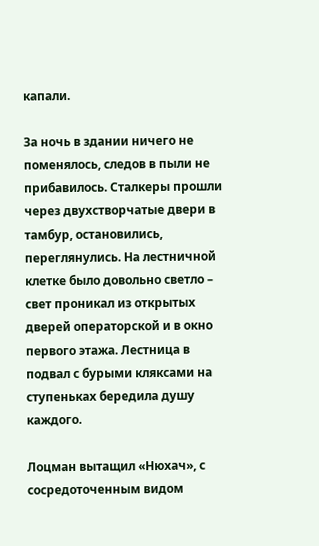капали.

За ночь в здании ничего не поменялось, следов в пыли не прибавилось. Сталкеры прошли через двухстворчатые двери в тамбур, остановились, переглянулись. На лестничной клетке было довольно светло – свет проникал из открытых дверей операторской и в окно первого этажа. Лестница в подвал с бурыми кляксами на ступеньках бередила душу каждого.

Лоцман вытащил «Нюхач», с сосредоточенным видом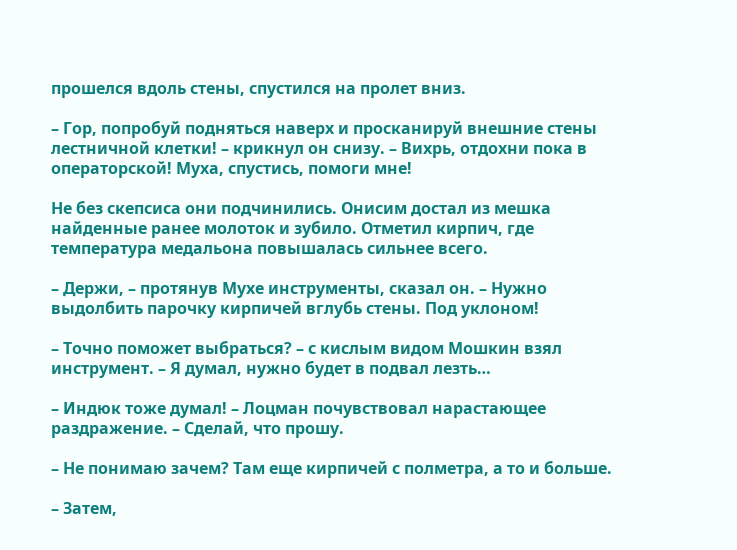прошелся вдоль стены, спустился на пролет вниз.

– Гор, попробуй подняться наверх и просканируй внешние стены лестничной клетки! – крикнул он снизу. – Вихрь, отдохни пока в операторской! Муха, спустись, помоги мне!

Не без скепсиса они подчинились. Онисим достал из мешка найденные ранее молоток и зубило. Отметил кирпич, где температура медальона повышалась сильнее всего.

– Держи, – протянув Мухе инструменты, сказал он. – Нужно выдолбить парочку кирпичей вглубь стены. Под уклоном!

– Точно поможет выбраться? – с кислым видом Мошкин взял инструмент. – Я думал, нужно будет в подвал лезть…

– Индюк тоже думал! – Лоцман почувствовал нарастающее раздражение. – Сделай, что прошу.

– Не понимаю зачем? Там еще кирпичей с полметра, а то и больше.

– Затем,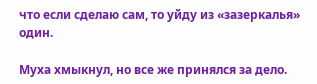что если сделаю сам, то уйду из «зазеркалья» один.

Муха хмыкнул, но все же принялся за дело.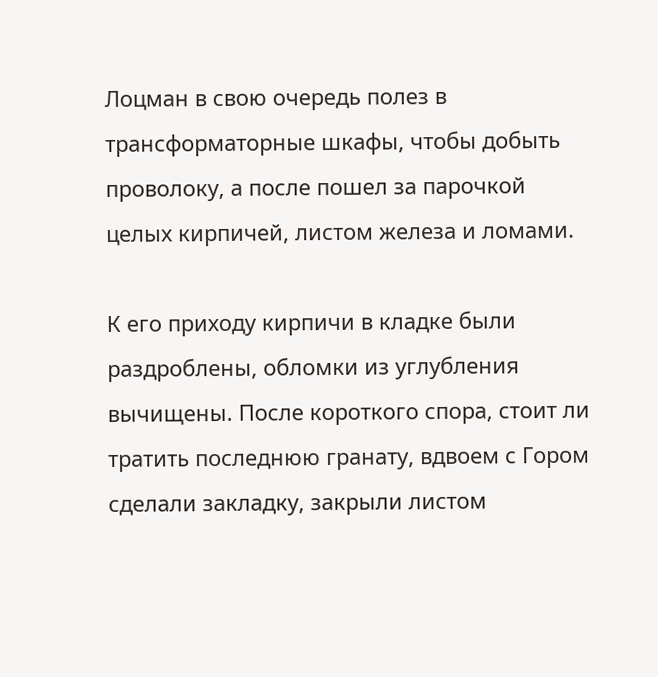Лоцман в свою очередь полез в трансформаторные шкафы, чтобы добыть проволоку, а после пошел за парочкой целых кирпичей, листом железа и ломами.

К его приходу кирпичи в кладке были раздроблены, обломки из углубления вычищены. После короткого спора, стоит ли тратить последнюю гранату, вдвоем с Гором сделали закладку, закрыли листом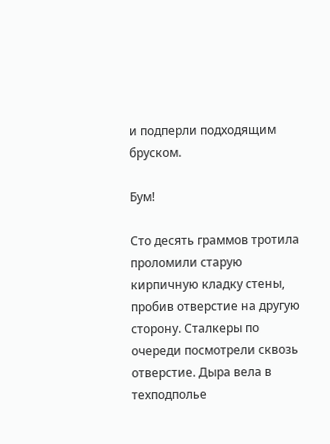и подперли подходящим бруском.

Бум!

Сто десять граммов тротила проломили старую кирпичную кладку стены, пробив отверстие на другую сторону. Сталкеры по очереди посмотрели сквозь отверстие. Дыра вела в техподполье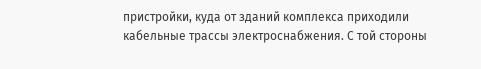пристройки, куда от зданий комплекса приходили кабельные трассы электроснабжения. С той стороны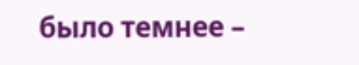было темнее –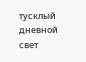тусклый дневной свет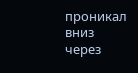проникал вниз через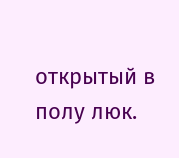открытый в полу люк.